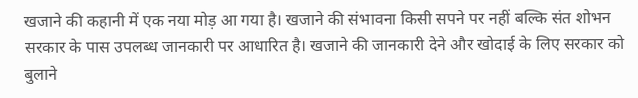खजाने की कहानी में एक नया मोड़ आ गया है। खजाने की संभावना किसी सपने पर नहीं बल्कि संत शोभन सरकार के पास उपलब्ध जानकारी पर आधारित है। खजाने की जानकारी देने और खोदाई के लिए सरकार को बुलाने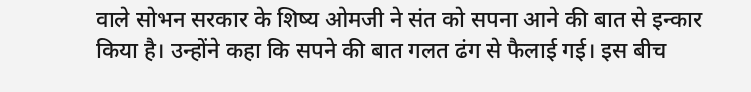वाले सोभन सरकार के शिष्य ओमजी ने संत को सपना आने की बात से इन्कार किया है। उन्होंने कहा कि सपने की बात गलत ढंग से फैलाई गई। इस बीच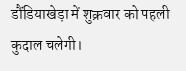डौंडियाखेड़ा में शुक्रवार को पहली कुदाल चलेगी।